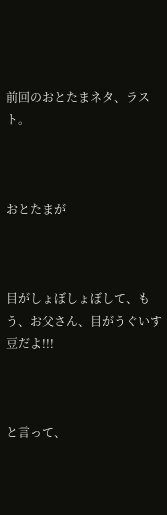前回のおとたまネタ、ラスト。



おとたまが



目がしょぼしょぼして、もう、お父さん、目がうぐいす豆だよ!!!



と言って、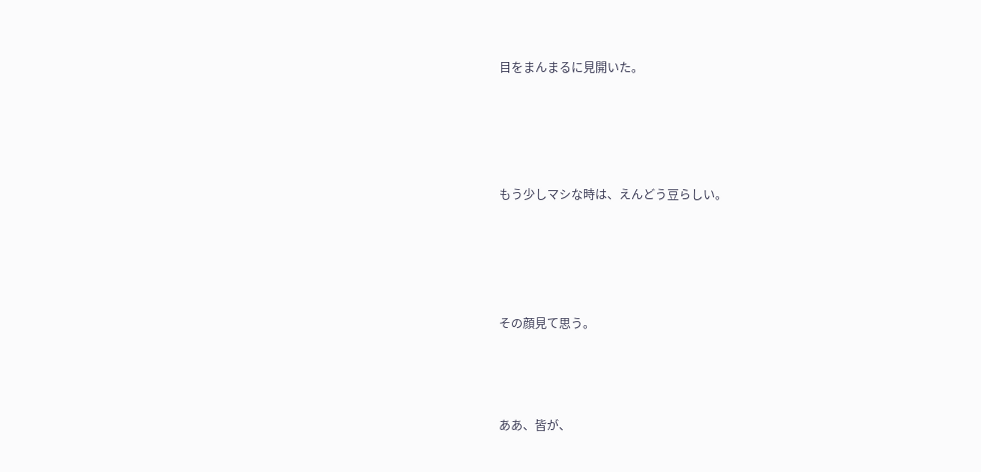目をまんまるに見開いた。




もう少しマシな時は、えんどう豆らしい。




その顔見て思う。



ああ、皆が、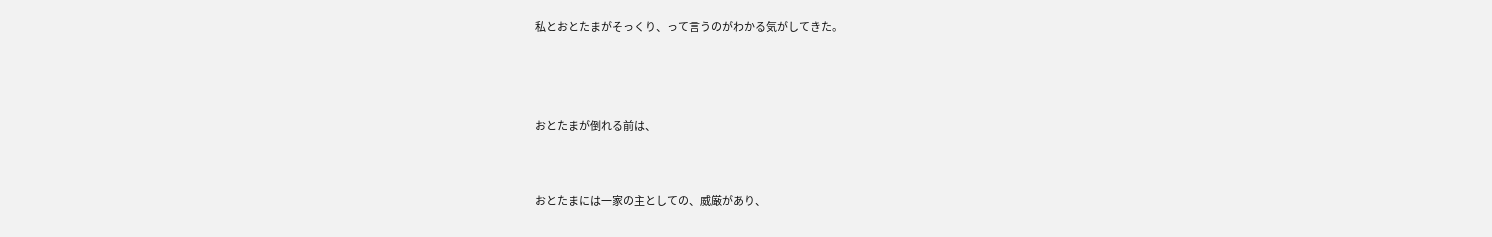私とおとたまがそっくり、って言うのがわかる気がしてきた。



おとたまが倒れる前は、


おとたまには一家の主としての、威厳があり、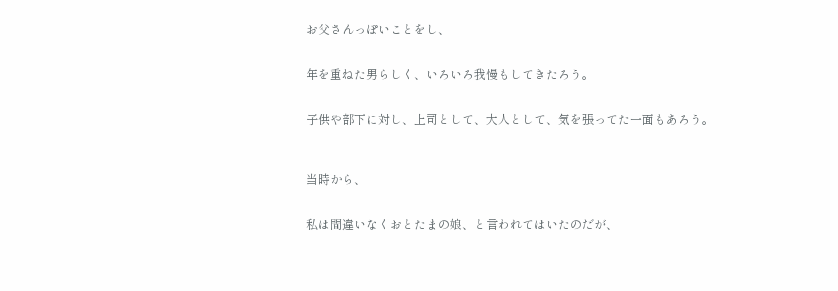お父さんっぽいことをし、


年を重ねた男らしく、いろいろ我慢もしてきたろう。


子供や部下に対し、上司として、大人として、気を張ってた一面もあろう。



当時から、


私は間違いなくおとたまの娘、と言われてはいたのだが、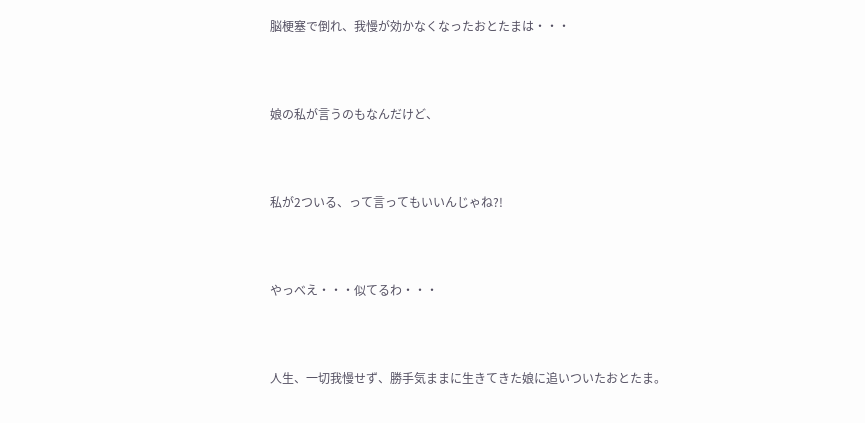脳梗塞で倒れ、我慢が効かなくなったおとたまは・・・



娘の私が言うのもなんだけど、



私が2ついる、って言ってもいいんじゃね?!



やっべえ・・・似てるわ・・・



人生、一切我慢せず、勝手気ままに生きてきた娘に追いついたおとたま。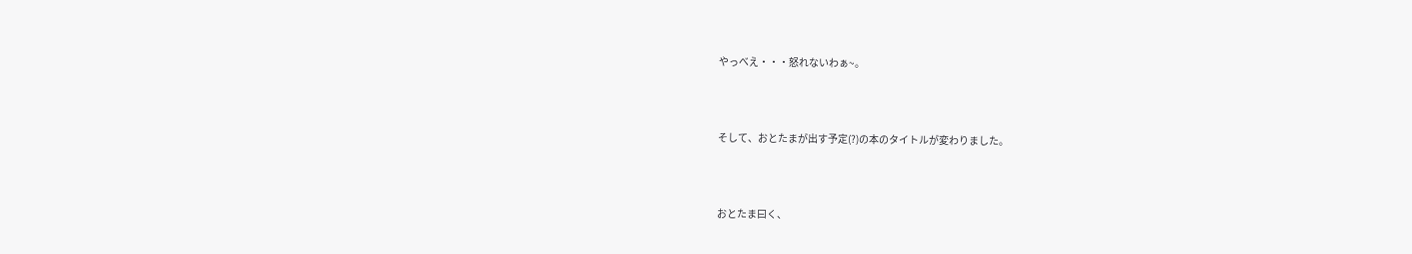やっべえ・・・怒れないわぁ~。



そして、おとたまが出す予定(?)の本のタイトルが変わりました。



おとたま曰く、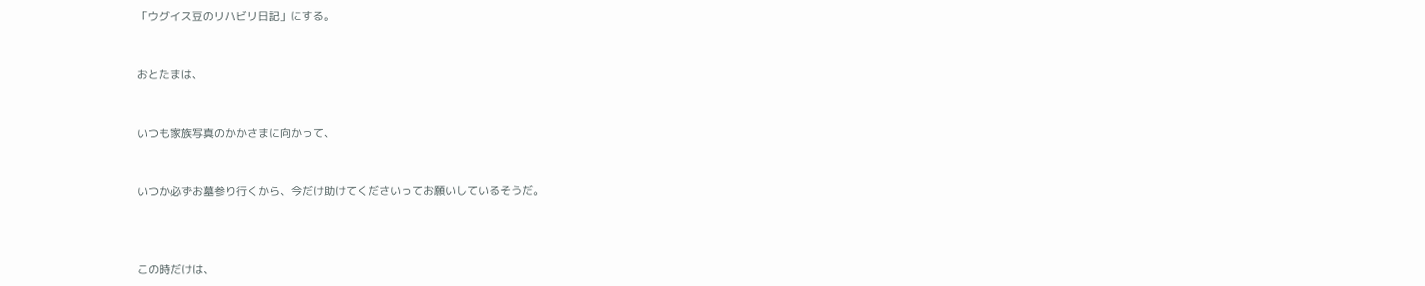「ウグイス豆のリハビリ日記」にする。


おとたまは、


いつも家族写真のかかさまに向かって、


いつか必ずお墓参り行くから、今だけ助けてくださいってお願いしているそうだ。



この時だけは、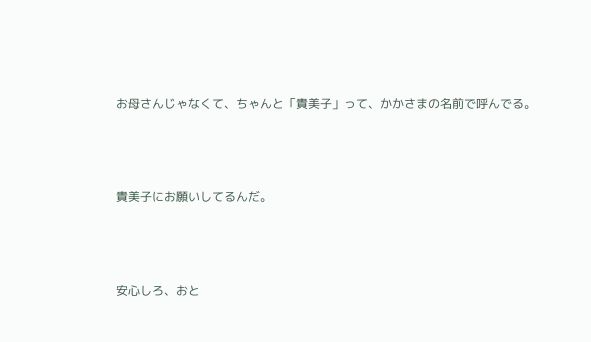お母さんじゃなくて、ちゃんと「貴美子」って、かかさまの名前で呼んでる。



貴美子にお願いしてるんだ。



安心しろ、おと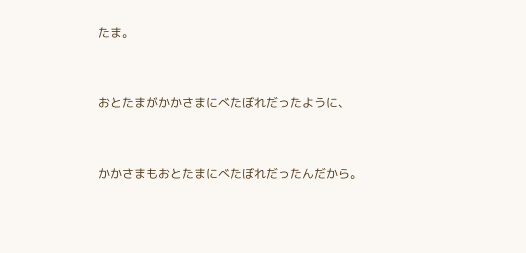たま。


おとたまがかかさまにべたぼれだったように、


かかさまもおとたまにべたぼれだったんだから。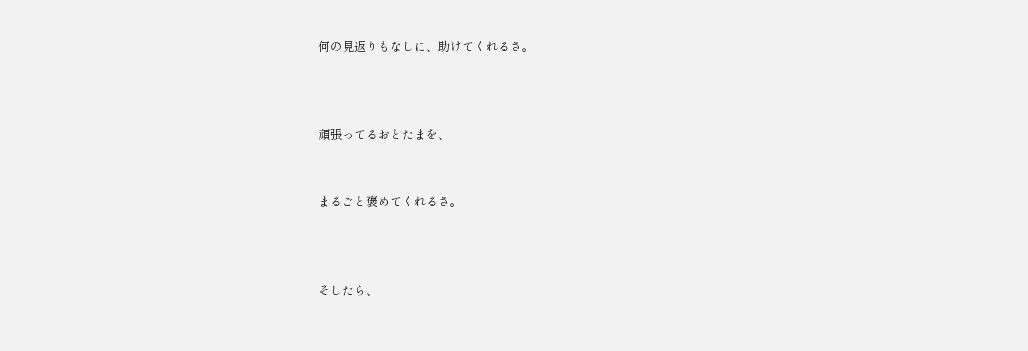何の見返りもなしに、助けてくれるさ。



頑張ってるおとたまを、


まるごと褒めてくれるさ。



そしたら、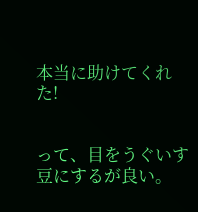本当に助けてくれた!


って、目をうぐいす豆にするが良い。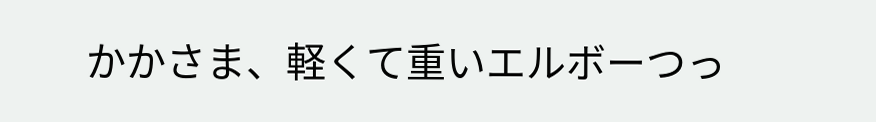かかさま、軽くて重いエルボーつっ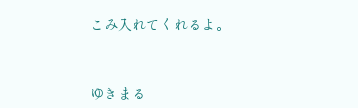こみ入れてくれるよ。



ゆきまる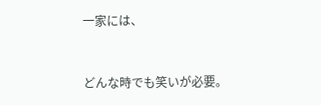一家には、


どんな時でも笑いが必要。